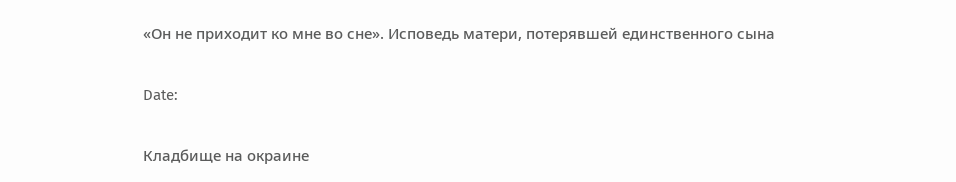«Он не приходит ко мне во сне». Исповедь матери, потерявшей единственного сына

Date:

Кладбище на окраине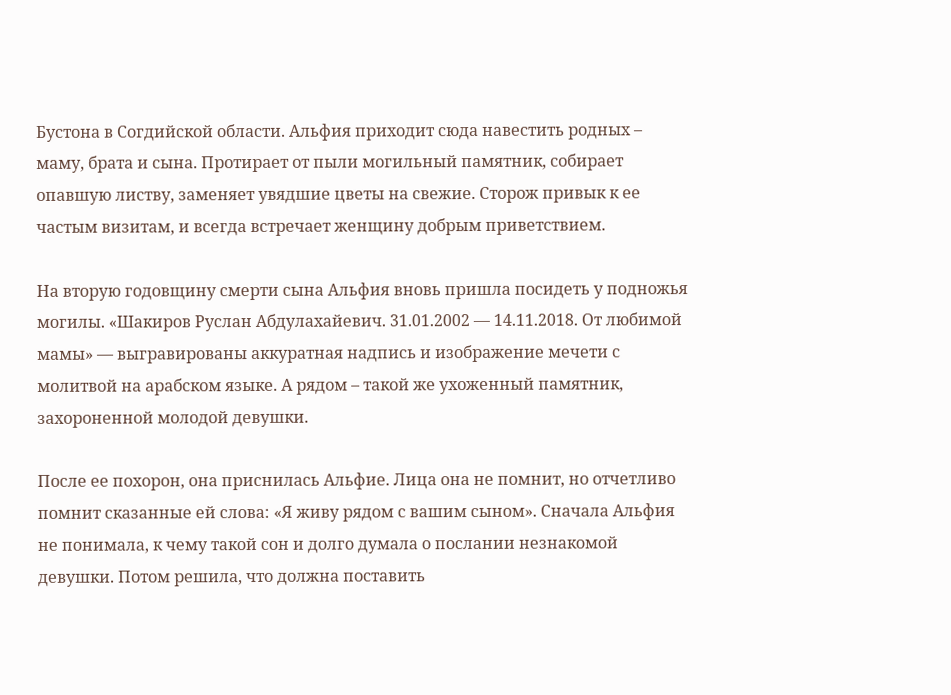Бустона в Согдийской области. Альфия приходит сюда навестить родных – маму, брата и сына. Протирает от пыли могильный памятник, собирает опавшую листву, заменяет увядшие цветы на свежие. Сторож привык к ее частым визитам, и всегда встречает женщину добрым приветствием.

На вторую годовщину смерти сына Альфия вновь пришла посидеть у подножья могилы. «Шакиров Руслан Абдулахайевич. 31.01.2002 — 14.11.2018. От любимой мамы» — выгравированы аккуратная надпись и изображение мечети с молитвой на арабском языке. А рядом – такой же ухоженный памятник, захороненной молодой девушки.

После ее похорон, она приснилась Альфие. Лица она не помнит, но отчетливо помнит сказанные ей слова: «Я живу рядом с вашим сыном». Сначала Альфия не понимала, к чему такой сон и долго думала о послании незнакомой девушки. Потом решила, что должна поставить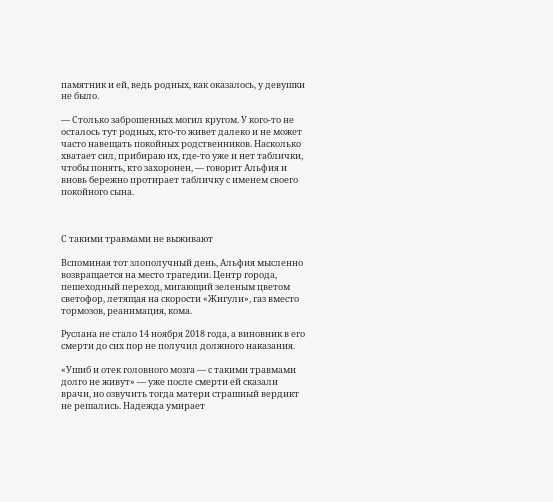памятник и ей, ведь родных, как оказалось, у девушки не было.

— Столько заброшенных могил кругом. У кого-то не осталось тут родных, кто-то живет далеко и не может часто навещать покойных родственников. Насколько хватает сил, прибираю их, где-то уже и нет таблички, чтобы понять, кто захоронен, — говорит Альфия и вновь бережно протирает табличку с именем своего покойного сына.



С такими травмами не выживают

Вспоминая тот злополучный день, Альфия мысленно возвращается на место трагедии. Центр города, пешеходный переход, мигающий зеленым цветом светофор, летящая на скорости «Жигули», газ вместо тормозов, реанимация, кома.

Руслана не стало 14 ноября 2018 года, а виновник в его смерти до сих пор не получил должного наказания.

«Ушиб и отек головного мозга — с такими травмами долго не живут» — уже после смерти ей сказали врачи, но озвучить тогда матери страшный вердикт не решались. Надежда умирает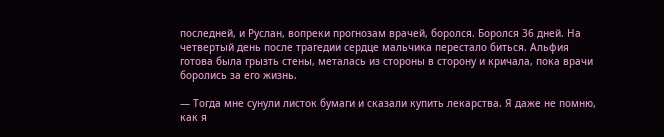последней, и Руслан, вопреки прогнозам врачей, боролся. Боролся 36 дней. На четвертый день после трагедии сердце мальчика перестало биться. Альфия готова была грызть стены, металась из стороны в сторону и кричала, пока врачи боролись за его жизнь.

— Тогда мне сунули листок бумаги и сказали купить лекарства. Я даже не помню, как я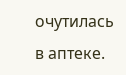очутилась в аптеке.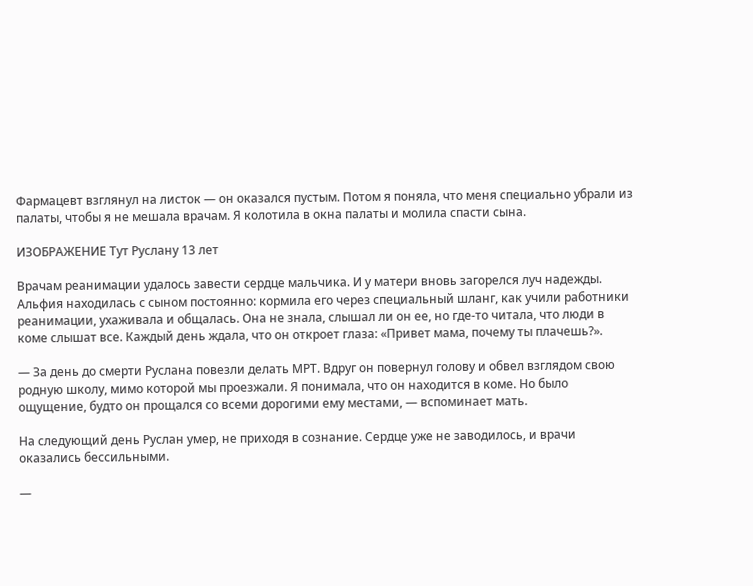Фармацевт взглянул на листок — он оказался пустым. Потом я поняла, что меня специально убрали из палаты, чтобы я не мешала врачам. Я колотила в окна палаты и молила спасти сына.

ИЗОБРАЖЕНИЕ Тут Руслану 13 лет

Врачам реанимации удалось завести сердце мальчика. И у матери вновь загорелся луч надежды. Альфия находилась с сыном постоянно: кормила его через специальный шланг, как учили работники реанимации, ухаживала и общалась. Она не знала, слышал ли он ее, но где-то читала, что люди в коме слышат все. Каждый день ждала, что он откроет глаза: «Привет мама, почему ты плачешь?».

— За день до смерти Руслана повезли делать МРТ. Вдруг он повернул голову и обвел взглядом свою родную школу, мимо которой мы проезжали. Я понимала, что он находится в коме. Но было ощущение, будто он прощался со всеми дорогими ему местами, — вспоминает мать.

На следующий день Руслан умер, не приходя в сознание. Сердце уже не заводилось, и врачи оказались бессильными.

—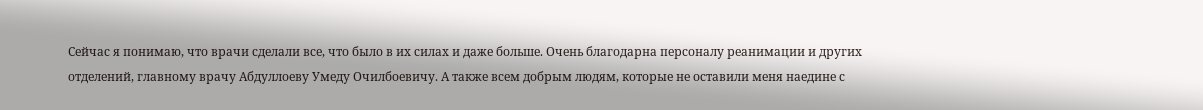Сейчас я понимаю, что врачи сделали все, что было в их силах и даже больше. Очень благодарна персоналу реанимации и других отделений, главному врачу Абдуллоеву Умеду Очилбоевичу. А также всем добрым людям, которые не оставили меня наедине с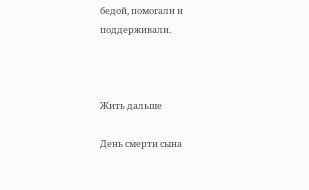бедой, помогали и поддерживали.



Жить дальше

День смерти сына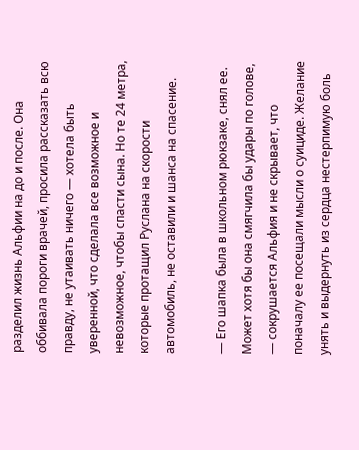разделил жизнь Альфии на до и после. Она оббивала пороги врачей, просила рассказать всю правду, не утаивать ничего — хотела быть уверенной, что сделала все возможное и невозможное, чтобы спасти сына. Но те 24 метра, которые протащил Руслана на скорости автомобиль, не оставили и шанса на спасение.

— Его шапка была в школьном рюкзаке, снял ее. Может хотя бы она смягчила бы удары по голове, — сокрушается Альфия и не скрывает, что поначалу ее посещали мысли о суициде. Желание унять и выдернуть из сердца нестерпимую боль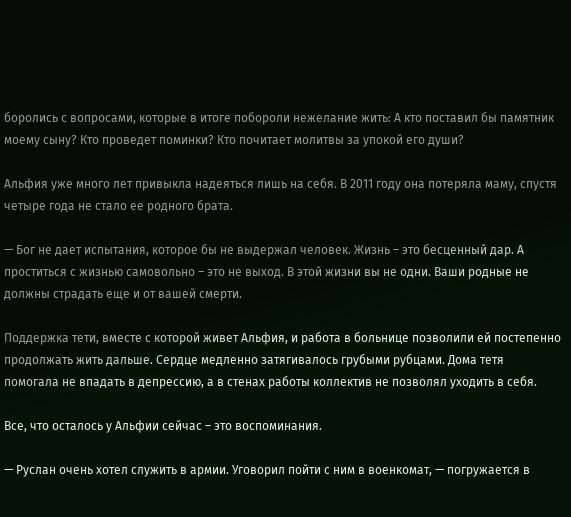боролись с вопросами, которые в итоге побороли нежелание жить: А кто поставил бы памятник моему сыну? Кто проведет поминки? Кто почитает молитвы за упокой его души?

Альфия уже много лет привыкла надеяться лишь на себя. В 2011 году она потеряла маму, спустя четыре года не стало ее родного брата.

— Бог не дает испытания, которое бы не выдержал человек. Жизнь – это бесценный дар. А проститься с жизнью самовольно – это не выход. В этой жизни вы не одни. Ваши родные не должны страдать еще и от вашей смерти.

Поддержка тети, вместе с которой живет Альфия, и работа в больнице позволили ей постепенно продолжать жить дальше. Сердце медленно затягивалось грубыми рубцами. Дома тетя помогала не впадать в депрессию, а в стенах работы коллектив не позволял уходить в себя.

Все, что осталось у Альфии сейчас – это воспоминания.

— Руслан очень хотел служить в армии. Уговорил пойти с ним в военкомат, — погружается в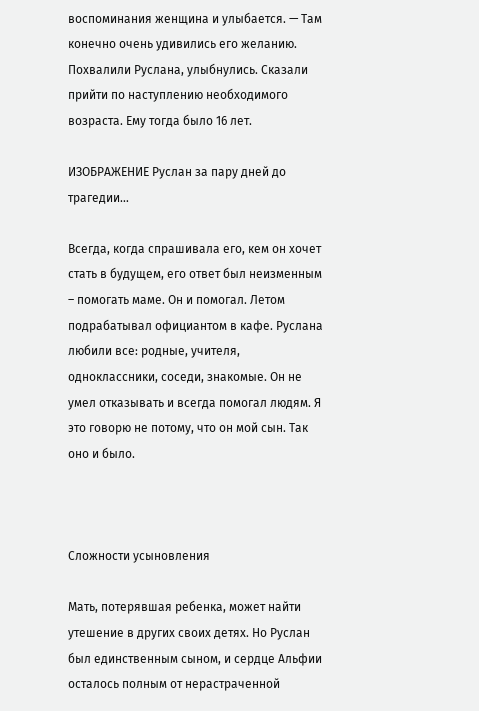воспоминания женщина и улыбается. — Там конечно очень удивились его желанию. Похвалили Руслана, улыбнулись. Сказали прийти по наступлению необходимого возраста. Ему тогда было 16 лет.

ИЗОБРАЖЕНИЕ Руслан за пару дней до трагедии…

Всегда, когда спрашивала его, кем он хочет стать в будущем, его ответ был неизменным – помогать маме. Он и помогал. Летом подрабатывал официантом в кафе. Руслана любили все: родные, учителя, одноклассники, соседи, знакомые. Он не умел отказывать и всегда помогал людям. Я это говорю не потому, что он мой сын. Так оно и было.



Сложности усыновления

Мать, потерявшая ребенка, может найти утешение в других своих детях. Но Руслан был единственным сыном, и сердце Альфии осталось полным от нерастраченной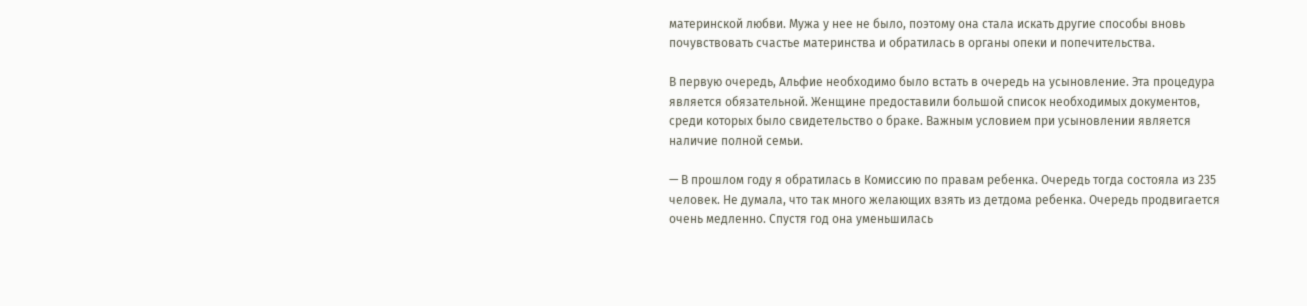материнской любви. Мужа у нее не было, поэтому она стала искать другие способы вновь почувствовать счастье материнства и обратилась в органы опеки и попечительства.

В первую очередь, Альфие необходимо было встать в очередь на усыновление. Эта процедура является обязательной. Женщине предоставили большой список необходимых документов, среди которых было свидетельство о браке. Важным условием при усыновлении является наличие полной семьи.

— В прошлом году я обратилась в Комиссию по правам ребенка. Очередь тогда состояла из 235 человек. Не думала, что так много желающих взять из детдома ребенка. Очередь продвигается очень медленно. Спустя год она уменьшилась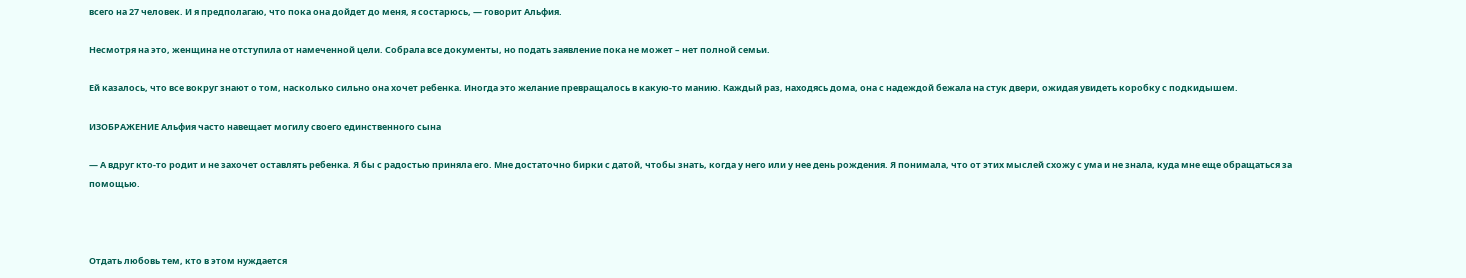всего на 27 человек. И я предполагаю, что пока она дойдет до меня, я состарюсь, — говорит Альфия.

Несмотря на это, женщина не отступила от намеченной цели. Собрала все документы, но подать заявление пока не может – нет полной семьи.

Ей казалось, что все вокруг знают о том, насколько сильно она хочет ребенка. Иногда это желание превращалось в какую-то манию. Каждый раз, находясь дома, она с надеждой бежала на стук двери, ожидая увидеть коробку с подкидышем.

ИЗОБРАЖЕНИЕ Альфия часто навещает могилу своего единственного сына

— А вдруг кто-то родит и не захочет оставлять ребенка. Я бы с радостью приняла его. Мне достаточно бирки с датой, чтобы знать, когда у него или у нее день рождения. Я понимала, что от этих мыслей схожу с ума и не знала, куда мне еще обращаться за помощью.



Отдать любовь тем, кто в этом нуждается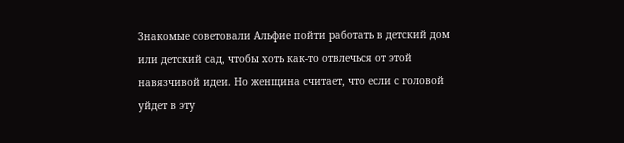Знакомые советовали Альфие пойти работать в детский дом или детский сад, чтобы хоть как-то отвлечься от этой навязчивой идеи. Но женщина считает, что если с головой уйдет в эту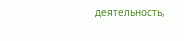деятельность,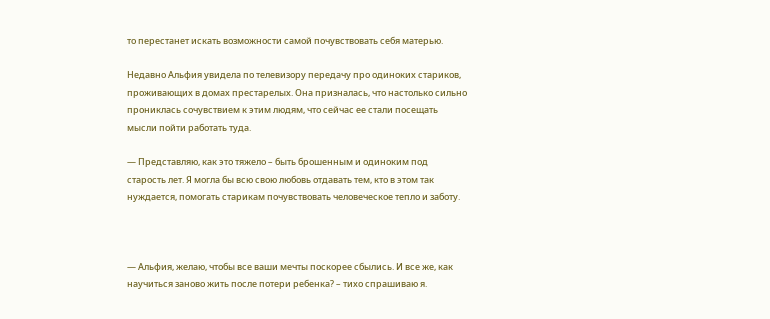то перестанет искать возможности самой почувствовать себя матерью.

Недавно Альфия увидела по телевизору передачу про одиноких стариков, проживающих в домах престарелых. Она призналась, что настолько сильно прониклась сочувствием к этим людям, что сейчас ее стали посещать мысли пойти работать туда.

— Представляю, как это тяжело – быть брошенным и одиноким под старость лет. Я могла бы всю свою любовь отдавать тем, кто в этом так нуждается, помогать старикам почувствовать человеческое тепло и заботу.



— Альфия, желаю, чтобы все ваши мечты поскорее сбылись. И все же, как научиться заново жить после потери ребенка? – тихо спрашиваю я.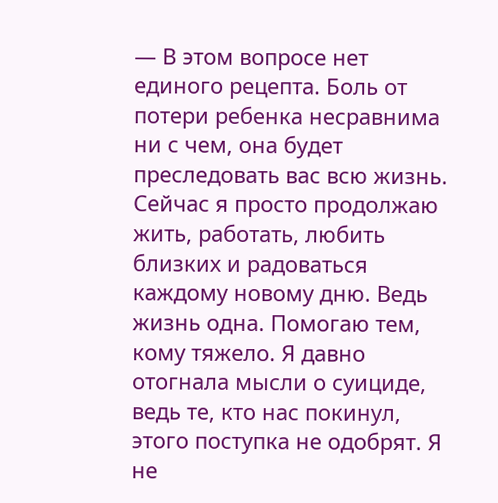— В этом вопросе нет единого рецепта. Боль от потери ребенка несравнима ни с чем, она будет преследовать вас всю жизнь. Сейчас я просто продолжаю жить, работать, любить близких и радоваться каждому новому дню. Ведь жизнь одна. Помогаю тем, кому тяжело. Я давно отогнала мысли о суициде, ведь те, кто нас покинул, этого поступка не одобрят. Я не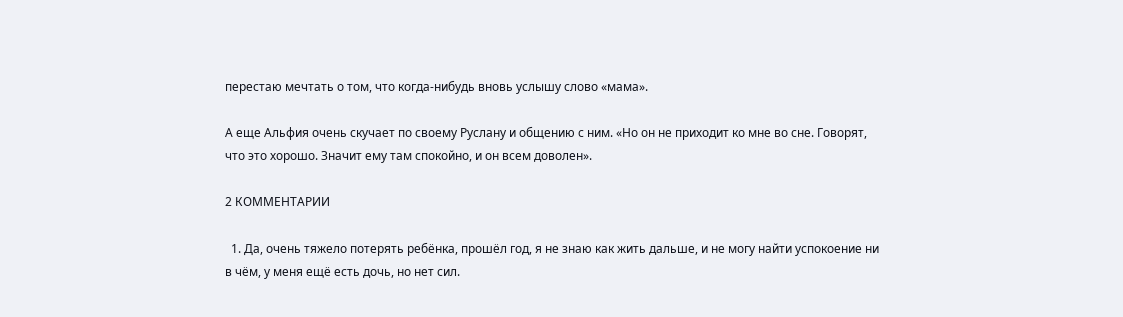перестаю мечтать о том, что когда-нибудь вновь услышу слово «мама».

А еще Альфия очень скучает по своему Руслану и общению с ним. «Но он не приходит ко мне во сне. Говорят, что это хорошо. Значит ему там спокойно, и он всем доволен».

2 КОММЕНТАРИИ

  1. Да, очень тяжело потерять ребёнка, прошёл год, я не знаю как жить дальше, и не могу найти успокоение ни в чём, у меня ещё есть дочь, но нет сил.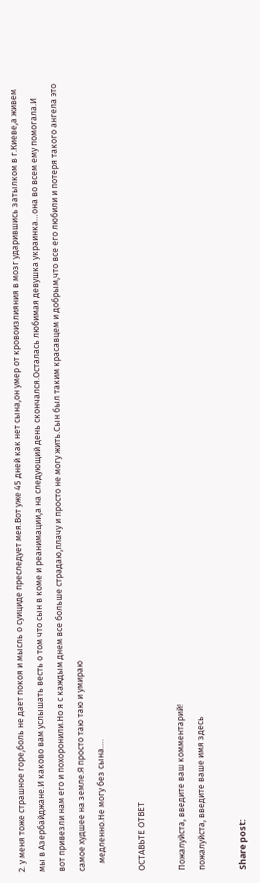2. у меня тоже страшное горе,боль не дает покоя и мысль о суициде преследует мея.Вот уже 45 дней как нет сына,он умер от кровоизлияния в мозг ударившись затылком в г.Киеве,а живем мы в Азербайджане.И каково вам услышать весть о том что сын в коме и реанимации,а на следующий день скончался.Осталась любимая девушка украинка…она во всем ему помогала.И вот привезли нам его и похоронили.Но я с каждым днем все больше страдаю,плачу и просто не могу жить.Сын был таким красавцем и добрым,что все его любили и потеря такого ангела это самое худшее на земле.Я просто таю таю и умираю
    медленно.Не могу без сына….

ОСТАВЬТЕ ОТВЕТ

Пожалуйста, введите ваш комментарий!
пожалуйста, введите ваше имя здесь

Share post: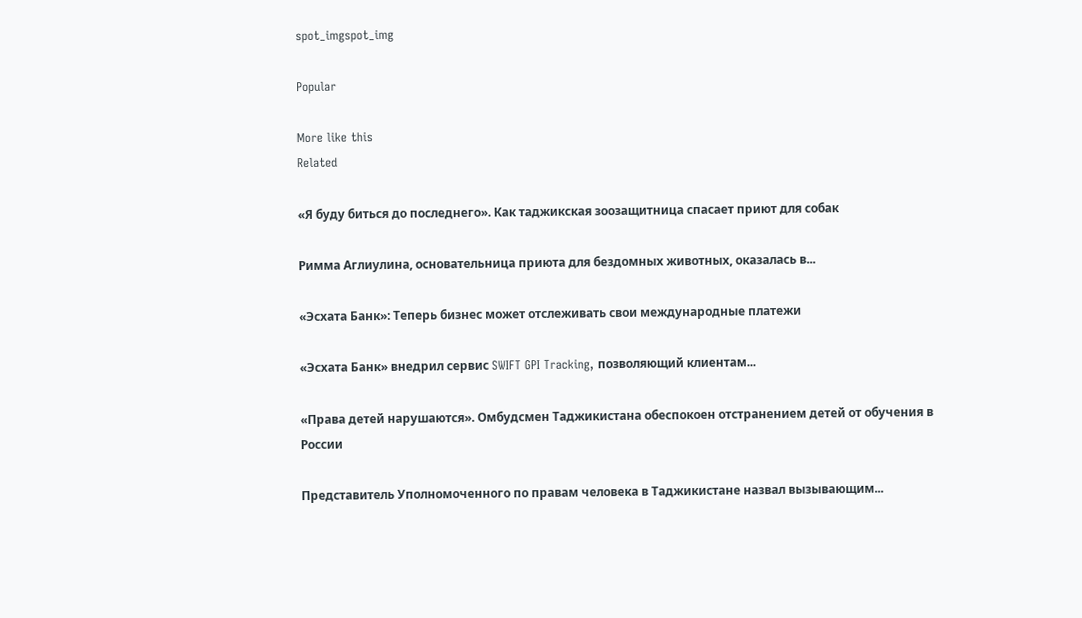spot_imgspot_img

Popular

More like this
Related

«Я буду биться до последнего». Как таджикская зоозащитница спасает приют для собак

Римма Аглиулина, основательница приюта для бездомных животных, оказалась в...

«Эсхата Банк»: Теперь бизнес может отслеживать свои международные платежи

«Эсхата Банк» внедрил сервис SWIFT GPI Tracking, позволяющий клиентам...

«Права детей нарушаются». Омбудсмен Таджикистана обеспокоен отстранением детей от обучения в России

Представитель Уполномоченного по правам человека в Таджикистане назвал вызывающим...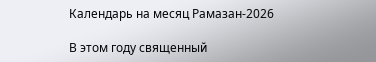Календарь на месяц Рамазан-2026

В этом году священный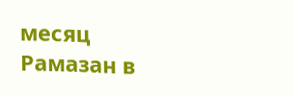месяц Рамазан в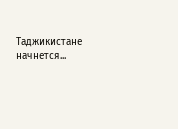Таджикистане начнется...